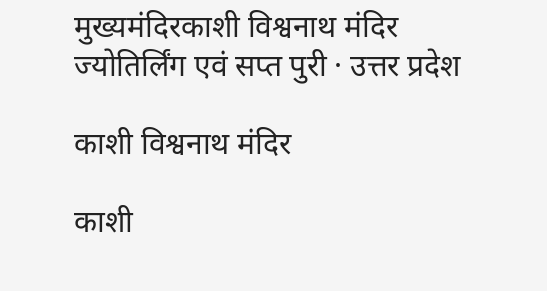मुख्यमंदिरकाशी विश्वनाथ मंदिर
ज्योतिर्लिंग एवं सप्त पुरी · उत्तर प्रदेश

काशी विश्वनाथ मंदिर

काशी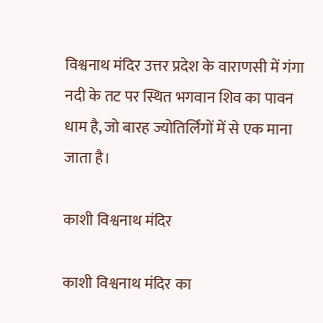विश्वनाथ मंदिर उत्तर प्रदेश के वाराणसी में गंगा नदी के तट पर स्थित भगवान शिव का पावन धाम है, जो बारह ज्योतिर्लिंगों में से एक माना जाता है।

काशी विश्वनाथ मंदिर

काशी विश्वनाथ मंदिर का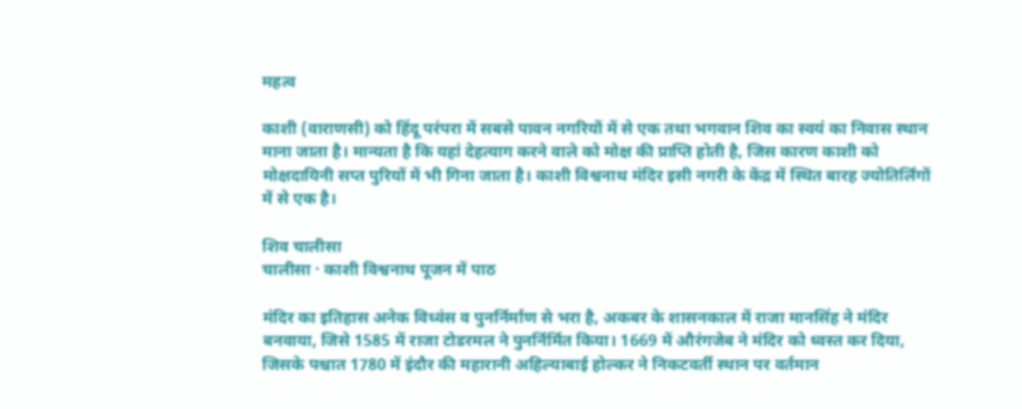महत्व

काशी (वाराणसी) को हिंदू परंपरा में सबसे पावन नगरियों में से एक तथा भगवान शिव का स्वयं का निवास स्थान माना जाता है। मान्यता है कि यहां देहत्याग करने वाले को मोक्ष की प्राप्ति होती है, जिस कारण काशी को मोक्षदायिनी सप्त पुरियों में भी गिना जाता है। काशी विश्वनाथ मंदिर इसी नगरी के केंद्र में स्थित बारह ज्योतिर्लिंगों में से एक है।

शिव चालीसा
चालीसा · काशी विश्वनाथ पूजन में पाठ

मंदिर का इतिहास अनेक विध्वंस व पुनर्निर्माण से भरा है, अकबर के शासनकाल में राजा मानसिंह ने मंदिर बनवाया, जिसे 1585 में राजा टोडरमल ने पुनर्निर्मित किया। 1669 में औरंगजेब ने मंदिर को ध्वस्त कर दिया, जिसके पश्चात 1780 में इंदौर की महारानी अहिल्याबाई होल्कर ने निकटवर्ती स्थान पर वर्तमान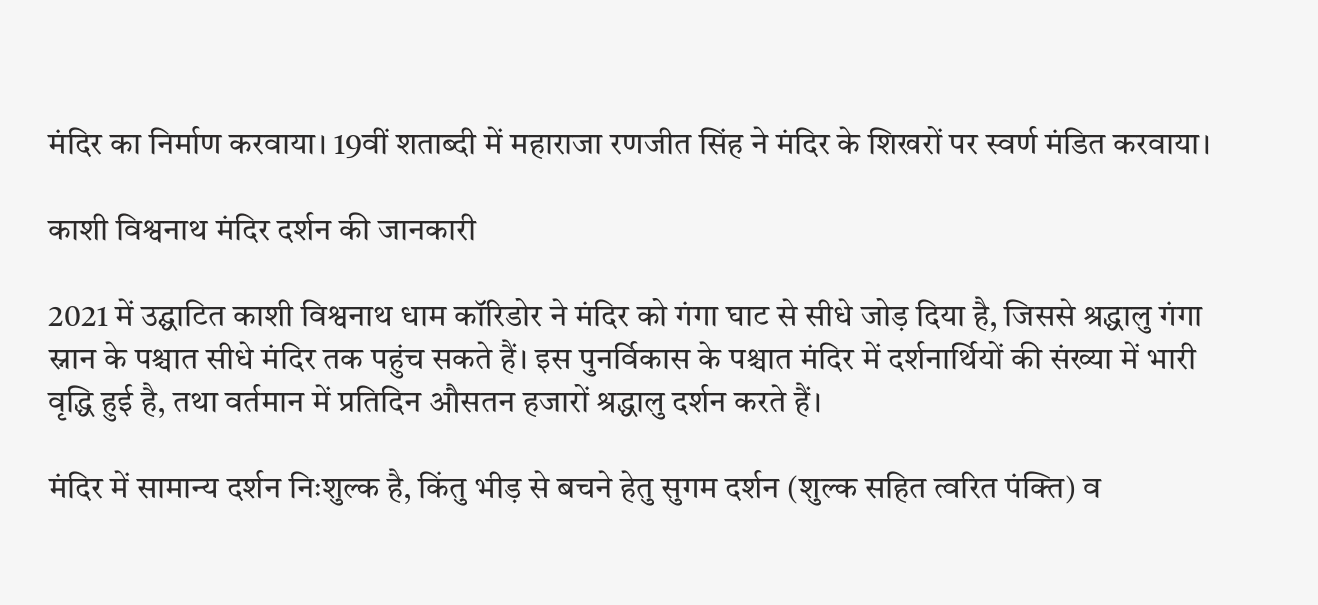मंदिर का निर्माण करवाया। 19वीं शताब्दी में महाराजा रणजीत सिंह ने मंदिर के शिखरों पर स्वर्ण मंडित करवाया।

काशी विश्वनाथ मंदिर दर्शन की जानकारी

2021 में उद्घाटित काशी विश्वनाथ धाम कॉरिडोर ने मंदिर को गंगा घाट से सीधे जोड़ दिया है, जिससे श्रद्धालु गंगा स्नान के पश्चात सीधे मंदिर तक पहुंच सकते हैं। इस पुनर्विकास के पश्चात मंदिर में दर्शनार्थियों की संख्या में भारी वृद्धि हुई है, तथा वर्तमान में प्रतिदिन औसतन हजारों श्रद्धालु दर्शन करते हैं।

मंदिर में सामान्य दर्शन निःशुल्क है, किंतु भीड़ से बचने हेतु सुगम दर्शन (शुल्क सहित त्वरित पंक्ति) व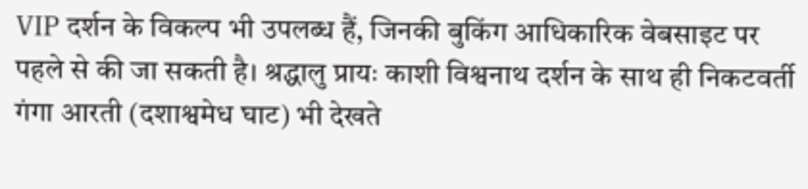VIP दर्शन के विकल्प भी उपलब्ध हैं, जिनकी बुकिंग आधिकारिक वेबसाइट पर पहले से की जा सकती है। श्रद्धालु प्रायः काशी विश्वनाथ दर्शन के साथ ही निकटवर्ती गंगा आरती (दशाश्वमेध घाट) भी देखते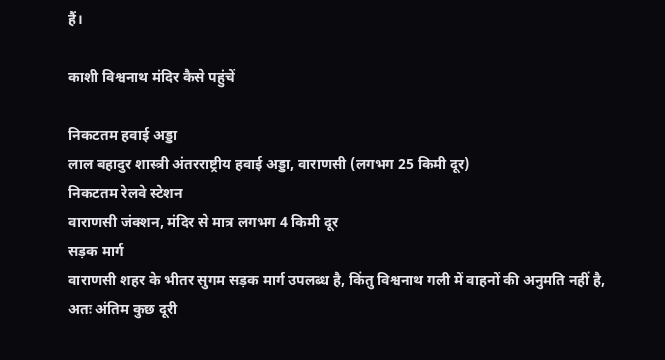हैं।

काशी विश्वनाथ मंदिर कैसे पहुंचें

निकटतम हवाई अड्डा
लाल बहादुर शास्त्री अंतरराष्ट्रीय हवाई अड्डा, वाराणसी (लगभग 25 किमी दूर)
निकटतम रेलवे स्टेशन
वाराणसी जंक्शन, मंदिर से मात्र लगभग 4 किमी दूर
सड़क मार्ग
वाराणसी शहर के भीतर सुगम सड़क मार्ग उपलब्ध है, किंतु विश्वनाथ गली में वाहनों की अनुमति नहीं है, अतः अंतिम कुछ दूरी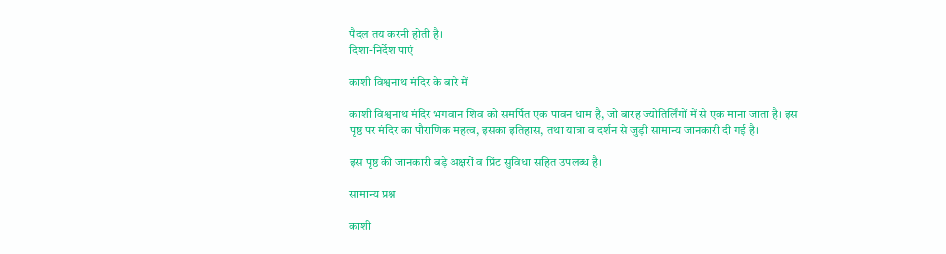पैदल तय करनी होती है।
दिशा-निर्देश पाएं

काशी विश्वनाथ मंदिर के बारे में

काशी विश्वनाथ मंदिर भगवान शिव को समर्पित एक पावन धाम है, जो बारह ज्योतिर्लिंगों में से एक माना जाता है। इस पृष्ठ पर मंदिर का पौराणिक महत्व, इसका इतिहास, तथा यात्रा व दर्शन से जुड़ी सामान्य जानकारी दी गई है।

इस पृष्ठ की जानकारी बड़े अक्षरों व प्रिंट सुविधा सहित उपलब्ध है।

सामान्य प्रश्न

काशी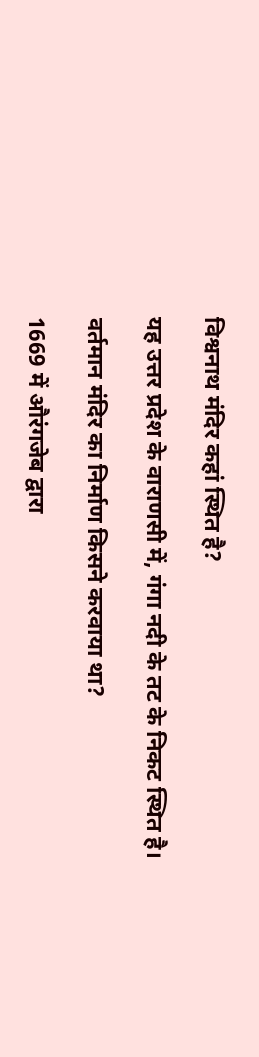विश्वनाथ मंदिर कहां स्थित है?

यह उत्तर प्रदेश के वाराणसी में, गंगा नदी के तट के निकट स्थित है।

वर्तमान मंदिर का निर्माण किसने करवाया था?

1669 में औरंगजेब द्वारा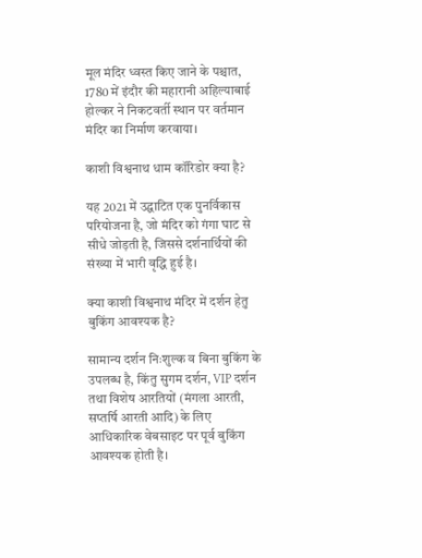मूल मंदिर ध्वस्त किए जाने के पश्चात, 1780 में इंदौर की महारानी अहिल्याबाई होल्कर ने निकटवर्ती स्थान पर वर्तमान मंदिर का निर्माण करवाया।

काशी विश्वनाथ धाम कॉरिडोर क्या है?

यह 2021 में उद्घाटित एक पुनर्विकास परियोजना है, जो मंदिर को गंगा घाट से सीधे जोड़ती है, जिससे दर्शनार्थियों की संख्या में भारी वृद्धि हुई है।

क्या काशी विश्वनाथ मंदिर में दर्शन हेतु बुकिंग आवश्यक है?

सामान्य दर्शन निःशुल्क व बिना बुकिंग के उपलब्ध है, किंतु सुगम दर्शन, VIP दर्शन तथा विशेष आरतियों (मंगला आरती, सप्तर्षि आरती आदि) के लिए आधिकारिक वेबसाइट पर पूर्व बुकिंग आवश्यक होती है।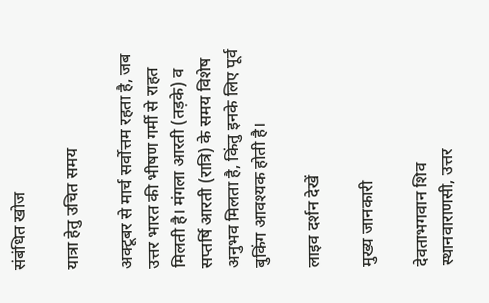संबंधित खोज

यात्रा हेतु उचित समय

अक्टूबर से मार्च सर्वोत्तम रहता है, जब उत्तर भारत की भीषण गर्मी से राहत मिलती है। मंगला आरती (तड़के) व सप्तर्षि आरती (रात्रि) के समय विशेष अनुभव मिलता है, किंतु इनके लिए पूर्व बुकिंग आवश्यक होती है।

लाइव दर्शन देखें

मुख्य जानकारी

देवताभगवान शिव
स्थानवाराणसी, उत्तर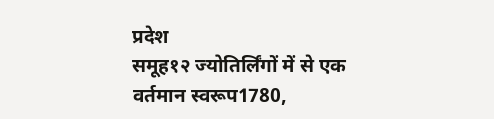प्रदेश
समूह१२ ज्योतिर्लिंगों में से एक
वर्तमान स्वरूप1780,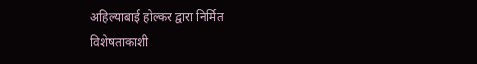अहिल्याबाई होल्कर द्वारा निर्मित
विशेषताकाशी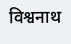विश्वनाथ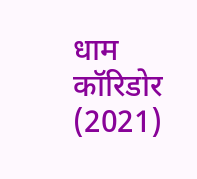धाम कॉरिडोर (2021)